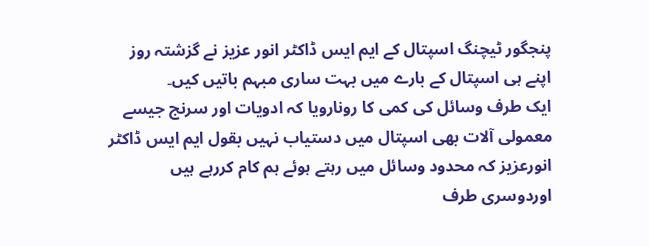پنجگور ٹیچنگ اسپتال کے ایم ایس ڈاکٹر انور عزیز نے گزشتہ روز اپنے ہی اسپتال کے بارے میں بہت ساری مبہم باتیں کیں۔
ایک طرف وسائل کی کمی کا رونارویا کہ ادویات اور سرنج جیسے معمولی آلات بھی اسپتال میں دستیاب نہیں بقول ایم ایس ڈاکٹر انورعزیز کہ محدود وسائل میں رہتے ہوئے ہم کام کررہے ہیں اوردوسری طرف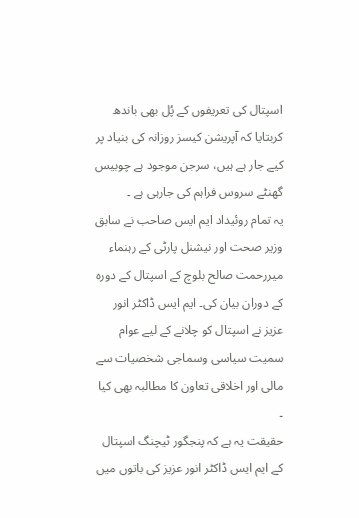اسپتال کی تعریفوں کے پُل بھی باندھ کربتایا کہ آپریشن کیسز روزانہ کی بنیاد پر کیے جار ہے ہیں، سرجن موجود ہے چوبیس گھنٹے سروس فراہم کی جارہی ہے ۔
یہ تمام روئیداد ایم ایس صاحب نے سابق وزیر صحت اور نیشنل پارٹی کے رہنماء میررحمت صالح بلوچ کے اسپتال کے دورہ کے دوران بیان کی۔ ایم ایس ڈاکٹر انور عزیز نے اسپتال کو چلانے کے لیے عوام سمیت سیاسی وسماجی شخصیات سے مالی اور اخلاقی تعاون کا مطالبہ بھی کیا ۔
حقیقت یہ ہے کہ پنجگور ٹیچنگ اسپتال کے ایم ایس ڈاکٹر انور عزیز کی باتوں میں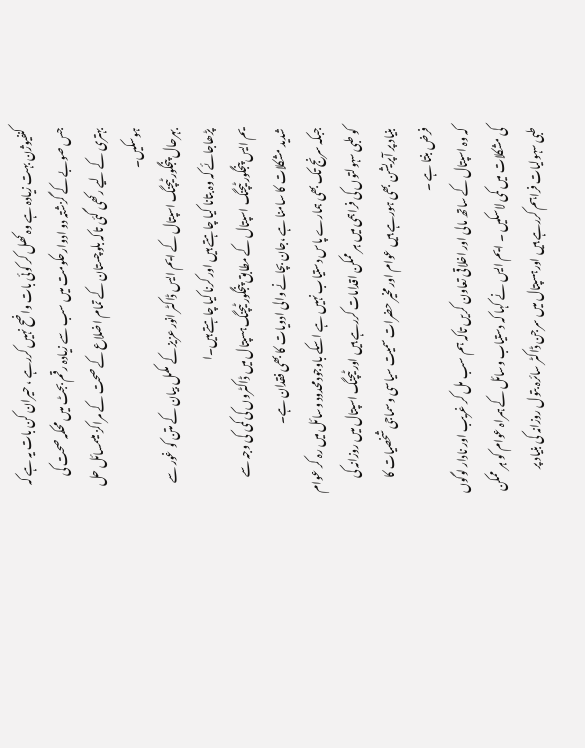کنفیوژن بہت زیادہ ہے وہ کھل کر کوئی بات واضح نہیں کررہے ، حیران کن بات یہ ہے کہ جس صوبے کے گزشتہ دو ادوارحکومت میں سب سے زیادہ رقم بجٹ میں محکمہ صحت کی بہتری کے لیے رکھی گئی تاکہ بلوچستان کے تمام اضلاع کے صحت کے مراکز میںمسائل حل ہوسکیں۔
بہرحال پنجگور ٹیچنگ اسپتال کے ایم ایس ڈاکٹر انور عزیز کے مکمل بیان کے متن کو غور سے پڑھاجائے کہ وہ بتانا کیا چاہتے ہیں اور کرنا کیا چاہتے ہیں۔ا
یم ایس پنجگور ٹیچنگ اسپتال کے مطابق پنجگور ٹیچنگ ہسپتال میں ڈاکٹروں کی کمی کی وجہ سے شدید مشکلات کا سامنا ہے ،جان بچانے والی ادویات کا بھی فقدان ہے۔
جبکہ سرنج تک بھی ہمارے پاس دستیاب نہیں ہے اسکے باوجودمحدود وسائل میں رہ کر عوام کو طبی سہولتوں کی فراہمی میں ہر ممکن اقدامات کررہے ہیں اور ٹیچنگ اسپتال میں روزانہ کی بنیاد پر آپریشن بھی ہورہے ہیں عوام اور مخیر حضرات سمیت سیاسی وسماجی شخصیات کا فرض بنتا ہے ۔
کہ وہ اسپتال کے ساتھ مالی اور اخلاقی تعاون کریں تاکہ ہم سب مل کر غریب اور نادار لوگوں کی مشکلات میں کمی لاسکیں ۔ ایم ایس نے کہا کہ دستیاب وسائل کے ہمراہ عوام کو ہر ممکن طبی سہولیات فراہم کررہے ہیں اورہسپتال میں سرجن ڈاکٹر سائرہ بتول روزانہ کی بنیاد پر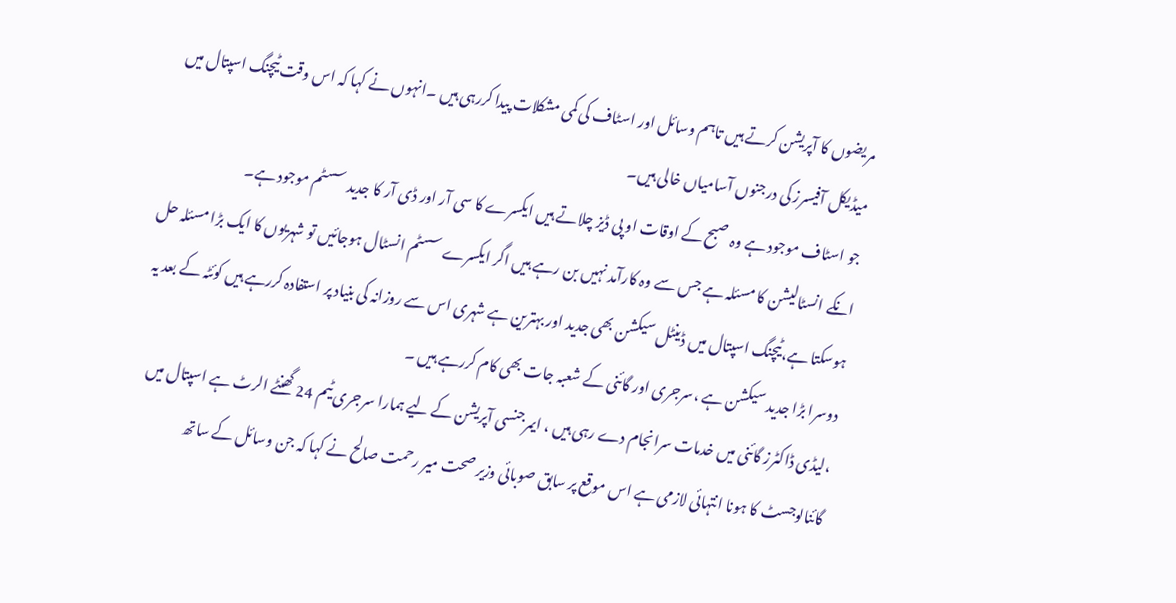مریضوں کا آپریشن کرتے ہیں تاہم وسائل اور اسٹاف کی کمی مشکلات پیدا کررہی ہیں ۔انہوں نے کہا کہ اس وقت ٹیچنگ اسپتال میں میڈیکل آفیسرز کی درجنوں آسامیاں خالی ہیں۔
جو اسٹاف موجود ہے وہ صبح کے اوقات او پی ڈیز چلاتے ہیں ایکسرے کا سی آر اور ڈی آر کا جدید سسٹم موجود ہے۔
انکے انسٹالیشن کا مسئلہ ہے جس سے وہ کارآمد نہیں بن رہے ہیں اگر ایکسرے سسٹم انسٹال ہوجائیں تو شہریوں کا ایک بڑا مسئلہ حل ہوسکتا ہے،ٹیچنگ اسپتال میں ڈینٹل سیکشن بھی جدید اور بہترین ہے شہری اس سے روزانہ کی بنیاد پر استفادہ کررہے ہیں کوئٹہ کے بعد یہ دوسرا بڑا جدید سیکشن ہے ،سرجری اور گائنی کے شعبہ جات بھی کام کررہے ہیں ۔
،لیڈی ڈاکٹرز گائنی میں خدمات سرانجام دے رہی ہیں ، ایمرجنسی آپریشن کے لیے ہمارا سرجری ٹیم 24 گھنٹے الرٹ ہے اسپتال میں گائنالوجسٹ کا ہونا انتہائی لازمی ہے اس موقع پر سابق صوبائی وزیر صحت میر رحمت صالح نے کہا کہ جن وسائل کے ساتھ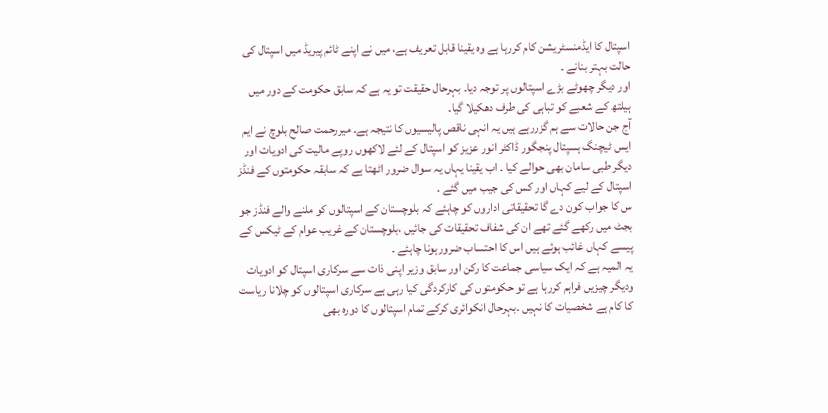اسپتال کا ایڈمنسٹریشن کام کررہا ہے وہ یقینا قابل تعریف ہے، میں نے اپنے ٹائم پیریڈ میں اسپتال کی حالت بہتر بنانے ۔
اور دیگر چھوٹے بڑے اسپتالوں پر توجہ دیا۔ بہرحال حقیقت تو یہ ہے کہ سابق حکومت کے دور میں ہیلتھ کے شعبے کو تباہی کی طرف دھکیلا گیا۔
آج جن حالات سے ہم گزررہے ہیں یہ انہی ناقص پالیسیوں کا نتیجہ ہے۔ میررحمت صالح بلوچ نے ایم ایس ٹیچنگ ہسپتال پنجگور ڈاکٹر انور عزیز کو اسپتال کے لئے لاکھوں روپے مالیت کی ادویات اور دیگر طبی سامان بھی حوالے کیا ۔ اب یقینا یہاں یہ سوال ضرور اٹھتا ہے کہ سابقہ حکومتوں کے فنڈز اسپتال کے لیے کہاں اور کس کی جیب میں گئے .
س کا جواب کون دے گا تحقیقاتی اداروں کو چاہئے کہ بلوچستان کے اسپتالوں کو ملنے والے فنڈز جو بجٹ میں رکھے گئے تھے ان کی شفاف تحقیقات کی جائیں ،بلوچستان کے غریب عوام کے ٹیکس کے پیسے کہاں غائب ہوئے ہیں اس کا احتساب ضرورہونا چاہئے ۔
یہ المیہ ہے کہ ایک سیاسی جماعت کا رکن اور سابق وزیر اپنی ذات سے سرکاری اسپتال کو ادویات ودیگر چیزیں فراہم کررہا ہے تو حکومتوں کی کارکردگی کیا رہی ہے سرکاری اسپتالوں کو چلانا ریاست کا کام ہے شخصیات کا نہیں ۔بہرحال انکوائری کرکے تمام اسپتالوں کا دورہ بھی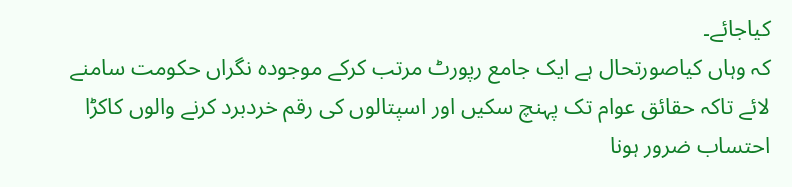کیاجائے۔
کہ وہاں کیاصورتحال ہے ایک جامع رپورٹ مرتب کرکے موجودہ نگراں حکومت سامنے لائے تاکہ حقائق عوام تک پہنچ سکیں اور اسپتالوں کی رقم خردبرد کرنے والوں کاکڑا احتساب ضرور ہونا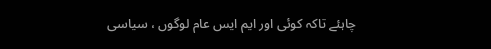چاہئے تاکہ کوئی اور ایم ایس عام لوگوں ، سیاسی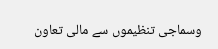وسماجی تنظیموں سے مالی تعاون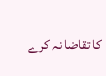کا تقاضا نہ کرے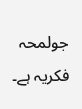جولمحہ فکریہ ہے۔